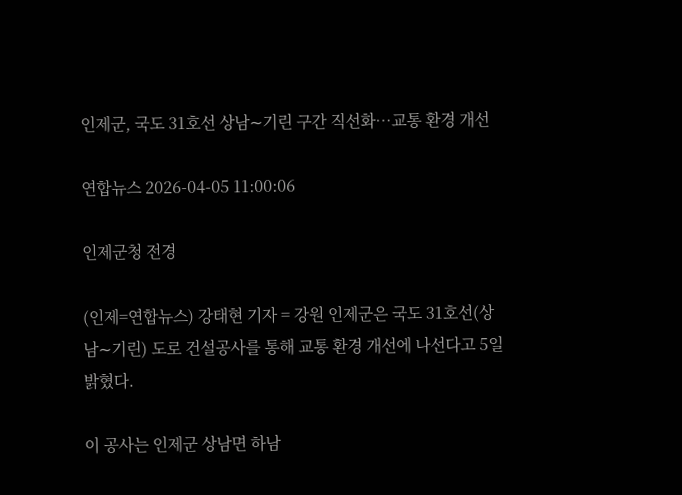인제군, 국도 31호선 상남∼기린 구간 직선화…교통 환경 개선

연합뉴스 2026-04-05 11:00:06

인제군청 전경

(인제=연합뉴스) 강태현 기자 = 강원 인제군은 국도 31호선(상남∼기린) 도로 건설공사를 통해 교통 환경 개선에 나선다고 5일 밝혔다.

이 공사는 인제군 상남면 하남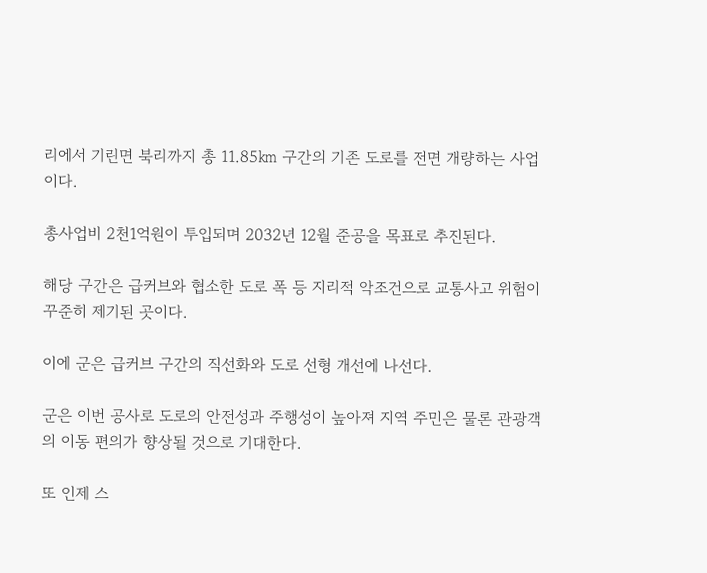리에서 기린면 북리까지 총 11.85㎞ 구간의 기존 도로를 전면 개량하는 사업이다.

총사업비 2천1억원이 투입되며 2032년 12월 준공을 목표로 추진된다.

해당 구간은 급커브와 협소한 도로 폭 등 지리적 악조건으로 교통사고 위험이 꾸준히 제기된 곳이다.

이에 군은 급커브 구간의 직선화와 도로 선형 개선에 나선다.

군은 이번 공사로 도로의 안전성과 주행성이 높아져 지역 주민은 물론 관광객의 이동 편의가 향상될 것으로 기대한다.

또 인제 스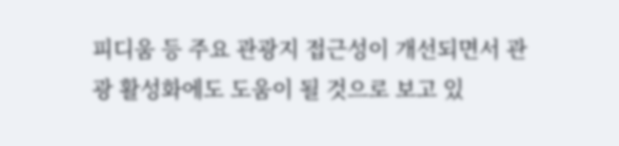피디움 등 주요 관광지 접근성이 개선되면서 관광 활성화에도 도움이 될 것으로 보고 있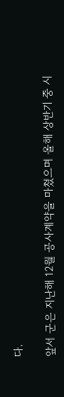다.

앞서 군은 지난해 12월 공사계약을 마쳤으며 올해 상반기 중 시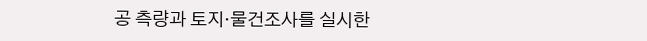공 측량과 토지·물건조사를 실시한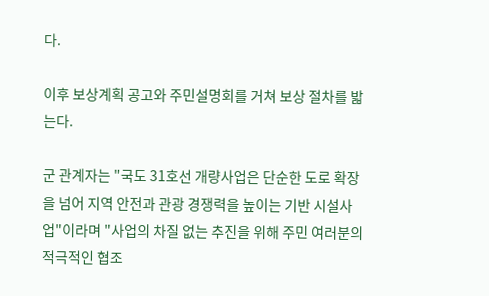다.

이후 보상계획 공고와 주민설명회를 거쳐 보상 절차를 밟는다.

군 관계자는 "국도 31호선 개량사업은 단순한 도로 확장을 넘어 지역 안전과 관광 경쟁력을 높이는 기반 시설사업"이라며 "사업의 차질 없는 추진을 위해 주민 여러분의 적극적인 협조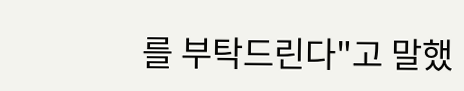를 부탁드린다"고 말했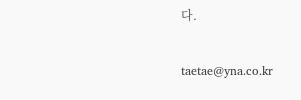다.

taetae@yna.co.kr